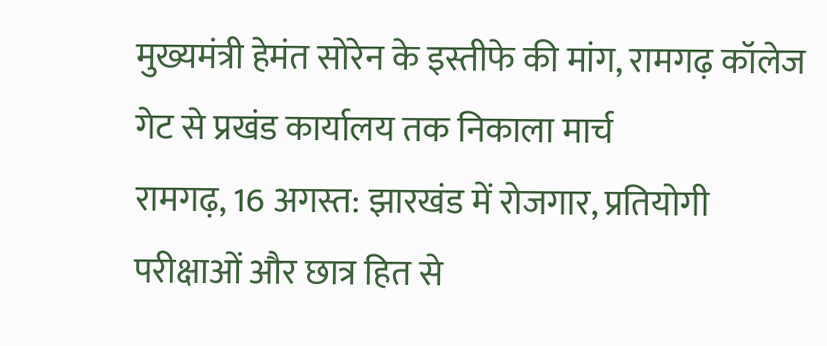मुख्यमंत्री हेमंत सोरेन के इस्तीफे की मांग, रामगढ़ कॉलेज गेट से प्रखंड कार्यालय तक निकाला मार्च
रामगढ़, 16 अगस्त: झारखंड में रोजगार, प्रतियोगी परीक्षाओं और छात्र हित से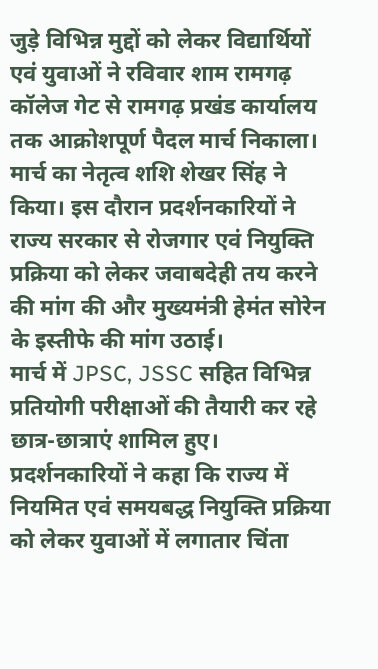जुड़े विभिन्न मुद्दों को लेकर विद्यार्थियों एवं युवाओं ने रविवार शाम रामगढ़ कॉलेज गेट से रामगढ़ प्रखंड कार्यालय तक आक्रोशपूर्ण पैदल मार्च निकाला। मार्च का नेतृत्व शशि शेखर सिंह ने किया। इस दौरान प्रदर्शनकारियों ने राज्य सरकार से रोजगार एवं नियुक्ति प्रक्रिया को लेकर जवाबदेही तय करने की मांग की और मुख्यमंत्री हेमंत सोरेन के इस्तीफे की मांग उठाई।
मार्च में JPSC, JSSC सहित विभिन्न प्रतियोगी परीक्षाओं की तैयारी कर रहे छात्र-छात्राएं शामिल हुए। प्रदर्शनकारियों ने कहा कि राज्य में नियमित एवं समयबद्ध नियुक्ति प्रक्रिया को लेकर युवाओं में लगातार चिंता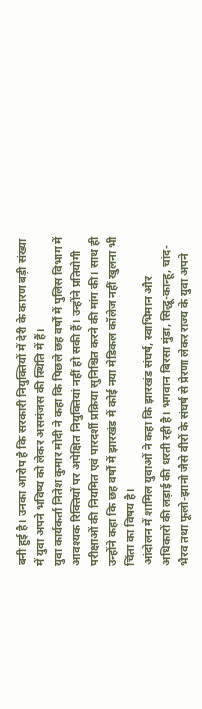बनी हुई है। उनका आरोप है कि सरकारी नियुक्तियों में देरी के कारण बड़ी संख्या में युवा अपने भविष्य को लेकर असमंजस की स्थिति में हैं।
युवा कार्यकर्ता नितेश कुमार मोदी ने कहा कि पिछले छह वर्षों में पुलिस विभाग में आवश्यक रिक्तियों पर अपेक्षित नियुक्तियां नहीं हो सकी हैं। उन्होंने प्रतियोगी परीक्षाओं की नियमित एवं पारदर्शी प्रक्रिया सुनिश्चित करने की मांग की। साथ ही उन्होंने कहा कि छह वर्षों में झारखंड में कोई नया मेडिकल कॉलेज नहीं खुलना भी चिंता का विषय है।
आंदोलन में शामिल युवाओं ने कहा कि झारखंड संघर्ष, स्वाभिमान और अधिकारों की लड़ाई की धरती रही है। भगवान बिरसा मुंडा, सिद्धू-कान्हू, चांद-भैरव तथा फूलो-झानो जैसे वीरों के संघर्ष से प्रेरणा लेकर राज्य के युवा अपने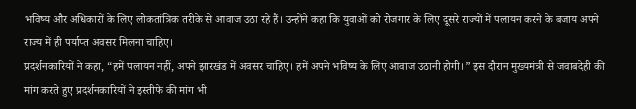भविष्य और अधिकारों के लिए लोकतांत्रिक तरीके से आवाज उठा रहे हैं। उन्होंने कहा कि युवाओं को रोजगार के लिए दूसरे राज्यों में पलायन करने के बजाय अपने राज्य में ही पर्याप्त अवसर मिलना चाहिए।
प्रदर्शनकारियों ने कहा, “हमें पलायन नहीं, अपने झारखंड में अवसर चाहिए। हमें अपने भविष्य के लिए आवाज उठानी होगी।” इस दौरान मुख्यमंत्री से जवाबदेही की मांग करते हुए प्रदर्शनकारियों ने इस्तीफे की मांग भी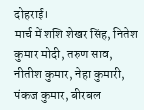दोहराई।
मार्च में शशि शेखर सिंह, नितेश कुमार मोदी, तरुण साव, नीतीश कुमार, नेहा कुमारी, पंकज कुमार, बीरबल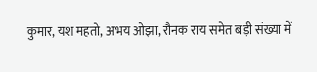कुमार, यश महतो, अभय ओझा, रौनक राय समेत बड़ी संख्या में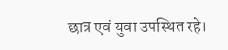छात्र एवं युवा उपस्थित रहे।